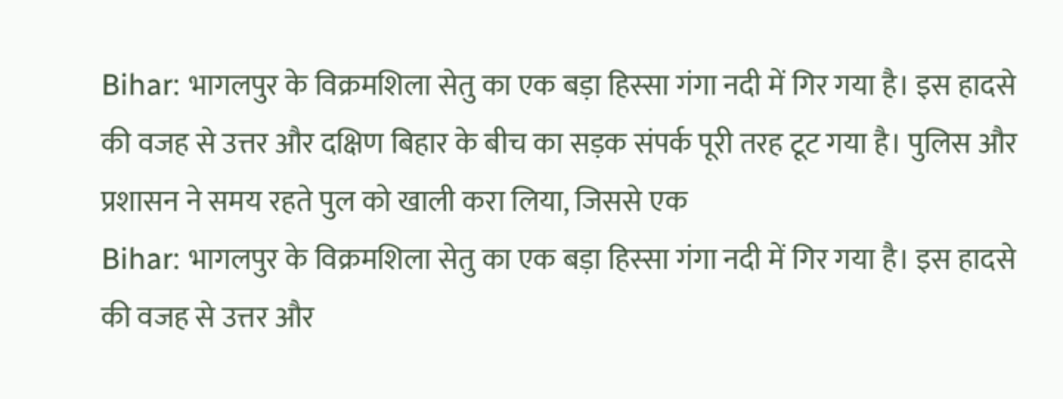Bihar: भागलपुर के विक्रमशिला सेतु का एक बड़ा हिस्सा गंगा नदी में गिर गया है। इस हादसे की वजह से उत्तर और दक्षिण बिहार के बीच का सड़क संपर्क पूरी तरह टूट गया है। पुलिस और प्रशासन ने समय रहते पुल को खाली करा लिया, जिससे एक
Bihar: भागलपुर के विक्रमशिला सेतु का एक बड़ा हिस्सा गंगा नदी में गिर गया है। इस हादसे की वजह से उत्तर और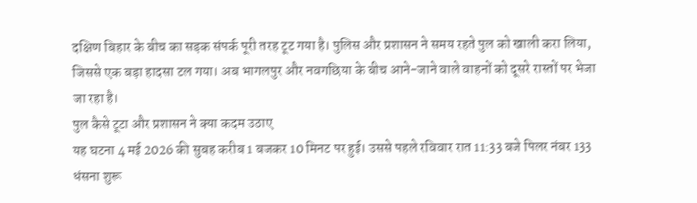दक्षिण बिहार के बीच का सड़क संपर्क पूरी तरह टूट गया है। पुलिस और प्रशासन ने समय रहते पुल को खाली करा लिया, जिससे एक बड़ा हादसा टल गया। अब भागलपुर और नवगछिया के बीच आने-जाने वाले वाहनों को दूसरे रास्तों पर भेजा जा रहा है।
पुल कैसे टूटा और प्रशासन ने क्या कदम उठाए
यह घटना 4 मई 2026 की सुबह करीब 1 बजकर 10 मिनट पर हुई। उससे पहले रविवार रात 11:33 बजे पिलर नंबर 133 धंसना शुरू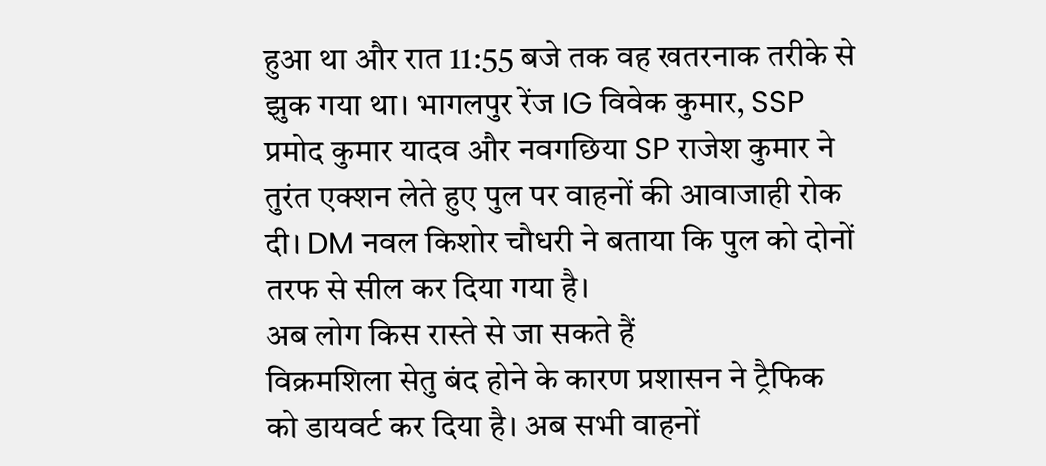हुआ था और रात 11:55 बजे तक वह खतरनाक तरीके से झुक गया था। भागलपुर रेंज IG विवेक कुमार, SSP प्रमोद कुमार यादव और नवगछिया SP राजेश कुमार ने तुरंत एक्शन लेते हुए पुल पर वाहनों की आवाजाही रोक दी। DM नवल किशोर चौधरी ने बताया कि पुल को दोनों तरफ से सील कर दिया गया है।
अब लोग किस रास्ते से जा सकते हैं
विक्रमशिला सेतु बंद होने के कारण प्रशासन ने ट्रैफिक को डायवर्ट कर दिया है। अब सभी वाहनों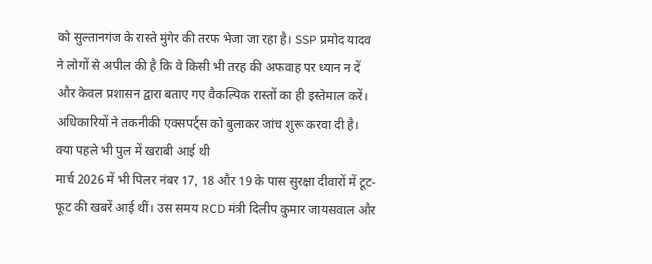को सुल्तानगंज के रास्ते मुंगेर की तरफ भेजा जा रहा है। SSP प्रमोद यादव ने लोगों से अपील की है कि वे किसी भी तरह की अफवाह पर ध्यान न दें और केवल प्रशासन द्वारा बताए गए वैकल्पिक रास्तों का ही इस्तेमाल करें। अधिकारियों ने तकनीकी एक्सपर्ट्स को बुलाकर जांच शुरू करवा दी है।
क्या पहले भी पुल में खराबी आई थी
मार्च 2026 में भी पिलर नंबर 17, 18 और 19 के पास सुरक्षा दीवारों में टूट-फूट की खबरें आई थीं। उस समय RCD मंत्री दिलीप कुमार जायसवाल और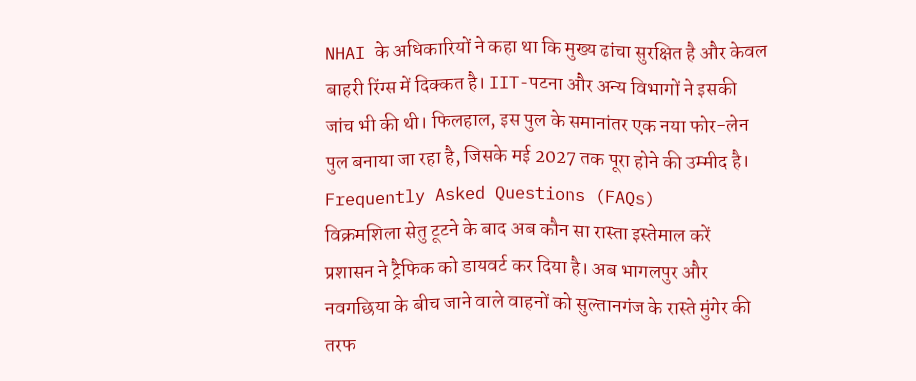NHAI के अधिकारियों ने कहा था कि मुख्य ढांचा सुरक्षित है और केवल बाहरी रिंग्स में दिक्कत है। IIT-पटना और अन्य विभागों ने इसकी जांच भी की थी। फिलहाल, इस पुल के समानांतर एक नया फोर-लेन पुल बनाया जा रहा है, जिसके मई 2027 तक पूरा होने की उम्मीद है।
Frequently Asked Questions (FAQs)
विक्रमशिला सेतु टूटने के बाद अब कौन सा रास्ता इस्तेमाल करें
प्रशासन ने ट्रैफिक को डायवर्ट कर दिया है। अब भागलपुर और नवगछिया के बीच जाने वाले वाहनों को सुल्तानगंज के रास्ते मुंगेर की तरफ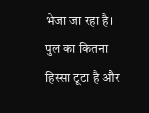भेजा जा रहा है।
पुल का कितना हिस्सा टूटा है और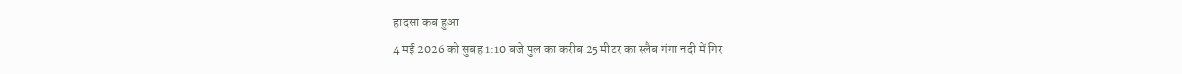हादसा कब हुआ
4 मई 2026 को सुबह 1:10 बजे पुल का करीब 25 मीटर का स्लैब गंगा नदी में गिर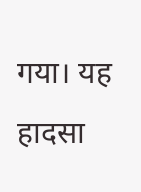गया। यह हादसा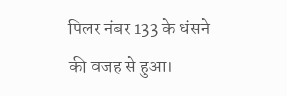पिलर नंबर 133 के धंसने की वजह से हुआ।